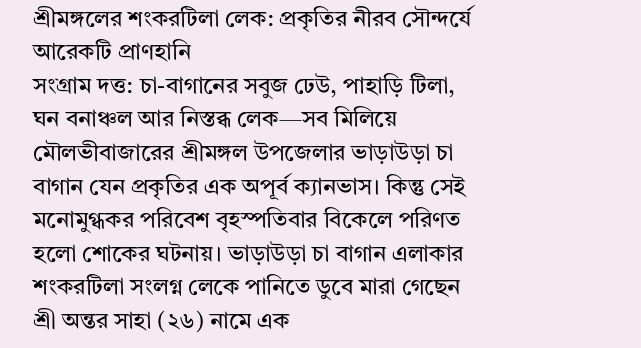শ্রীমঙ্গলের শংকরটিলা লেক: প্রকৃতির নীরব সৌন্দর্যে আরেকটি প্রাণহানি
সংগ্রাম দত্ত: চা-বাগানের সবুজ ঢেউ, পাহাড়ি টিলা, ঘন বনাঞ্চল আর নিস্তব্ধ লেক—সব মিলিয়ে মৌলভীবাজারের শ্রীমঙ্গল উপজেলার ভাড়াউড়া চা বাগান যেন প্রকৃতির এক অপূর্ব ক্যানভাস। কিন্তু সেই মনোমুগ্ধকর পরিবেশ বৃহস্পতিবার বিকেলে পরিণত হলো শোকের ঘটনায়। ভাড়াউড়া চা বাগান এলাকার শংকরটিলা সংলগ্ন লেকে পানিতে ডুবে মারা গেছেন শ্রী অন্তর সাহা (২৬) নামে এক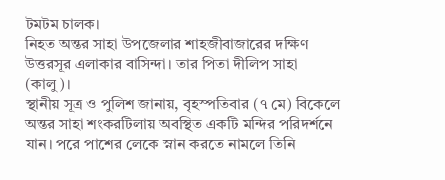টমটম চালক।
নিহত অন্তর সাহা উপজেলার শাহজীবাজারের দক্ষিণ উত্তরসূর এলাকার বাসিন্দা। তার পিতা দীলিপ সাহা (কালু)।
স্থানীয় সূত্র ও পুলিশ জানায়, বৃহস্পতিবার (৭ মে) বিকেলে অন্তর সাহা শংকরটিলায় অবস্থিত একটি মন্দির পরিদর্শনে যান। পরে পাশের লেকে স্নান করতে নামলে তিনি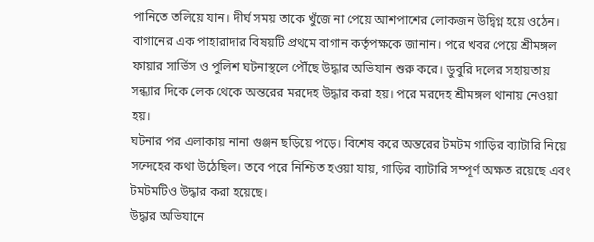পানিতে তলিয়ে যান। দীর্ঘ সময় তাকে খুঁজে না পেয়ে আশপাশের লোকজন উদ্বিগ্ন হয়ে ওঠেন।
বাগানের এক পাহারাদার বিষয়টি প্রথমে বাগান কর্তৃপক্ষকে জানান। পরে খবর পেয়ে শ্রীমঙ্গল ফায়ার সার্ভিস ও পুলিশ ঘটনাস্থলে পৌঁছে উদ্ধার অভিযান শুরু করে। ডুবুরি দলের সহায়তায় সন্ধ্যার দিকে লেক থেকে অন্তরের মরদেহ উদ্ধার করা হয়। পরে মরদেহ শ্রীমঙ্গল থানায় নেওয়া হয়।
ঘটনার পর এলাকায় নানা গুঞ্জন ছড়িয়ে পড়ে। বিশেষ করে অন্তরের টমটম গাড়ির ব্যাটারি নিয়ে সন্দেহের কথা উঠেছিল। তবে পরে নিশ্চিত হওয়া যায়, গাড়ির ব্যাটারি সম্পূর্ণ অক্ষত রয়েছে এবং টমটমটিও উদ্ধার করা হয়েছে।
উদ্ধার অভিযানে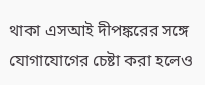থাকা এসআই দীপঙ্করের সঙ্গে যোগাযোগের চেষ্টা করা হলেও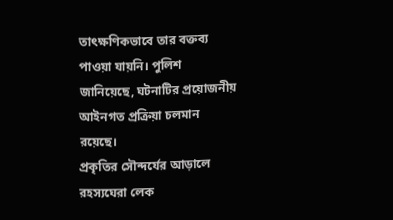তাৎক্ষণিকভাবে তার বক্তব্য পাওয়া যায়নি। পুলিশ জানিয়েছে, ঘটনাটির প্রয়োজনীয় আইনগত প্রক্রিয়া চলমান রয়েছে।
প্রকৃতির সৌন্দর্যের আড়ালে রহস্যঘেরা লেক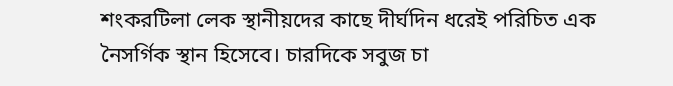শংকরটিলা লেক স্থানীয়দের কাছে দীর্ঘদিন ধরেই পরিচিত এক নৈসর্গিক স্থান হিসেবে। চারদিকে সবুজ চা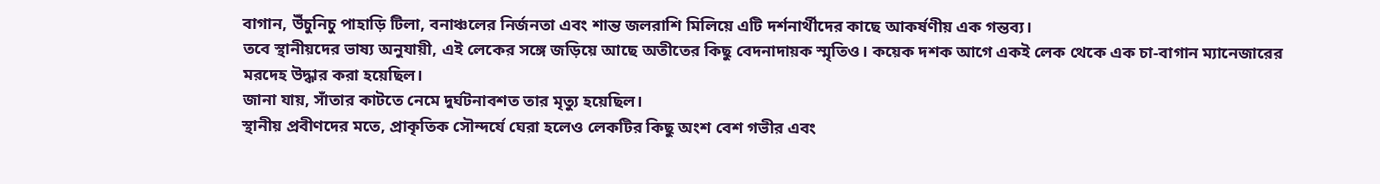বাগান, উঁচুনিচু পাহাড়ি টিলা, বনাঞ্চলের নির্জনতা এবং শান্ত জলরাশি মিলিয়ে এটি দর্শনার্থীদের কাছে আকর্ষণীয় এক গন্তব্য।
তবে স্থানীয়দের ভাষ্য অনুযায়ী, এই লেকের সঙ্গে জড়িয়ে আছে অতীতের কিছু বেদনাদায়ক স্মৃতিও। কয়েক দশক আগে একই লেক থেকে এক চা-বাগান ম্যানেজারের মরদেহ উদ্ধার করা হয়েছিল।
জানা যায়, সাঁতার কাটতে নেমে দুর্ঘটনাবশত তার মৃত্যু হয়েছিল।
স্থানীয় প্রবীণদের মতে, প্রাকৃতিক সৌন্দর্যে ঘেরা হলেও লেকটির কিছু অংশ বেশ গভীর এবং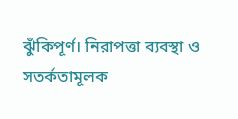ঝুঁকিপূর্ণ। নিরাপত্তা ব্যবস্থা ও সতর্কতামূলক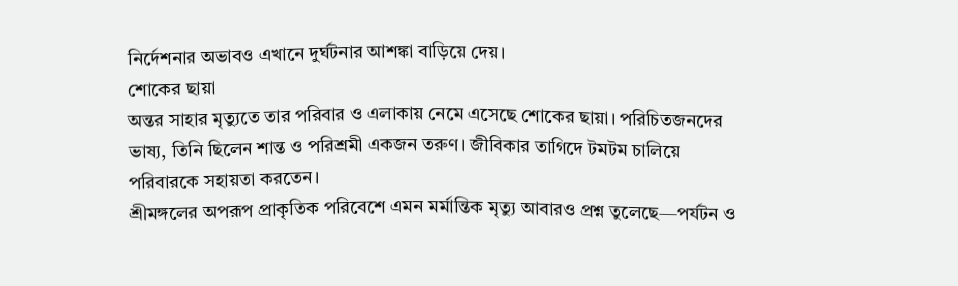নির্দেশনার অভাবও এখানে দুর্ঘটনার আশঙ্কা বাড়িয়ে দেয়।
শোকের ছায়া
অন্তর সাহার মৃত্যুতে তার পরিবার ও এলাকায় নেমে এসেছে শোকের ছায়া। পরিচিতজনদের ভাষ্য, তিনি ছিলেন শান্ত ও পরিশ্রমী একজন তরুণ। জীবিকার তাগিদে টমটম চালিয়ে পরিবারকে সহায়তা করতেন।
শ্রীমঙ্গলের অপরূপ প্রাকৃতিক পরিবেশে এমন মর্মান্তিক মৃত্যু আবারও প্রশ্ন তুলেছে—পর্যটন ও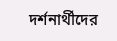দর্শনার্থীদের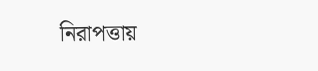নিরাপত্তায়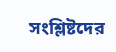সংশ্লিষ্টদের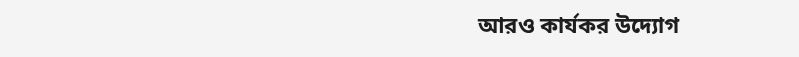আরও কার্যকর উদ্যোগ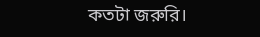কতটা জরুরি।